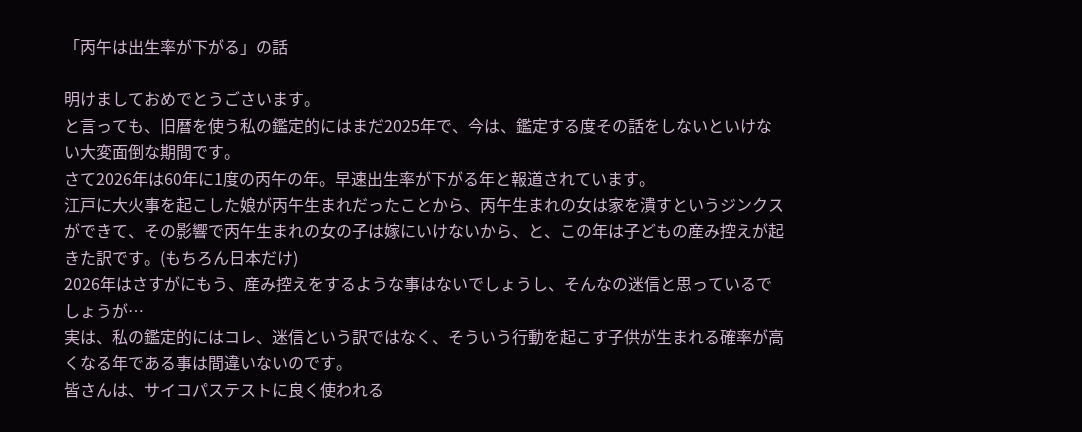「丙午は出生率が下がる」の話

明けましておめでとうごさいます。
と言っても、旧暦を使う私の鑑定的にはまだ2025年で、今は、鑑定する度その話をしないといけない大変面倒な期間です。
さて2026年は60年に1度の丙午の年。早速出生率が下がる年と報道されています。
江戸に大火事を起こした娘が丙午生まれだったことから、丙午生まれの女は家を潰すというジンクスができて、その影響で丙午生まれの女の子は嫁にいけないから、と、この年は子どもの産み控えが起きた訳です。(もちろん日本だけ)
2026年はさすがにもう、産み控えをするような事はないでしょうし、そんなの迷信と思っているでしょうが…
実は、私の鑑定的にはコレ、迷信という訳ではなく、そういう行動を起こす子供が生まれる確率が高くなる年である事は間違いないのです。
皆さんは、サイコパステストに良く使われる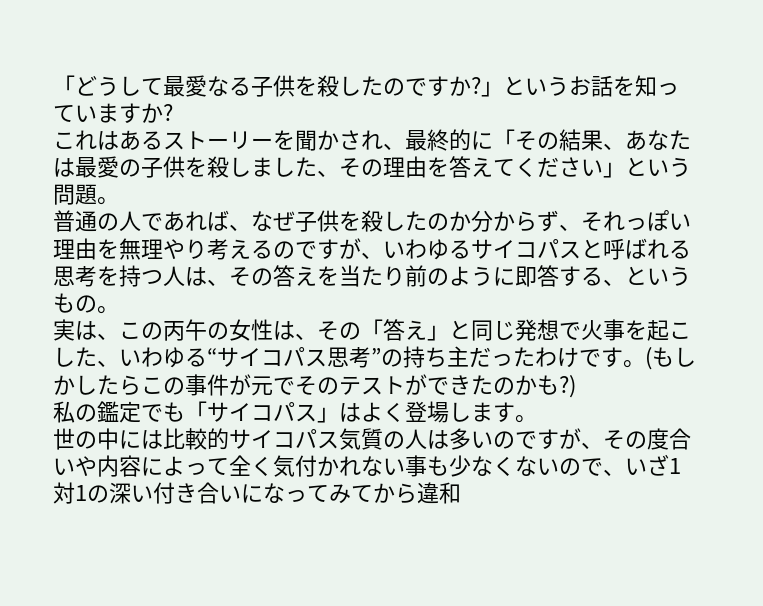「どうして最愛なる子供を殺したのですか?」というお話を知っていますか?
これはあるストーリーを聞かされ、最終的に「その結果、あなたは最愛の子供を殺しました、その理由を答えてください」という問題。
普通の人であれば、なぜ子供を殺したのか分からず、それっぽい理由を無理やり考えるのですが、いわゆるサイコパスと呼ばれる思考を持つ人は、その答えを当たり前のように即答する、というもの。
実は、この丙午の女性は、その「答え」と同じ発想で火事を起こした、いわゆる“サイコパス思考”の持ち主だったわけです。(もしかしたらこの事件が元でそのテストができたのかも?)
私の鑑定でも「サイコパス」はよく登場します。
世の中には比較的サイコパス気質の人は多いのですが、その度合いや内容によって全く気付かれない事も少なくないので、いざ1対1の深い付き合いになってみてから違和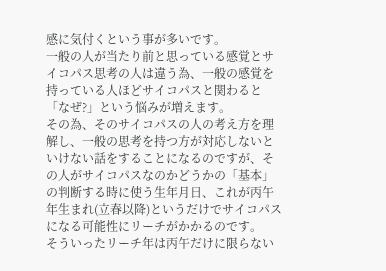感に気付くという事が多いです。
一般の人が当たり前と思っている感覚とサイコパス思考の人は違う為、一般の感覚を持っている人ほどサイコパスと関わると「なぜ?」という悩みが増えます。
その為、そのサイコパスの人の考え方を理解し、一般の思考を持つ方が対応しないといけない話をすることになるのですが、その人がサイコパスなのかどうかの「基本」の判断する時に使う生年月日、これが丙午年生まれ(立春以降)というだけでサイコパスになる可能性にリーチがかかるのです。
そういったリーチ年は丙午だけに限らない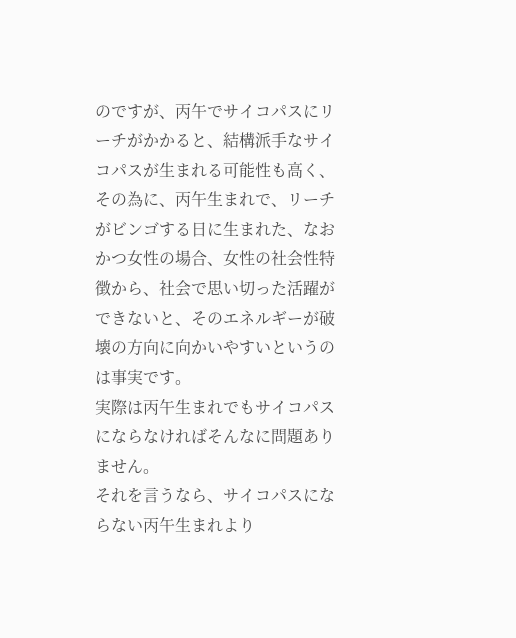のですが、丙午でサイコパスにリーチがかかると、結構派手なサイコパスが生まれる可能性も高く、その為に、丙午生まれで、リーチがビンゴする日に生まれた、なおかつ女性の場合、女性の社会性特徴から、社会で思い切った活躍ができないと、そのエネルギーが破壊の方向に向かいやすいというのは事実です。
実際は丙午生まれでもサイコパスにならなければそんなに問題ありません。
それを言うなら、サイコパスにならない丙午生まれより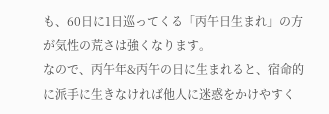も、60日に1日巡ってくる「丙午日生まれ」の方が気性の荒さは強くなります。
なので、丙午年&丙午の日に生まれると、宿命的に派手に生きなければ他人に迷惑をかけやすく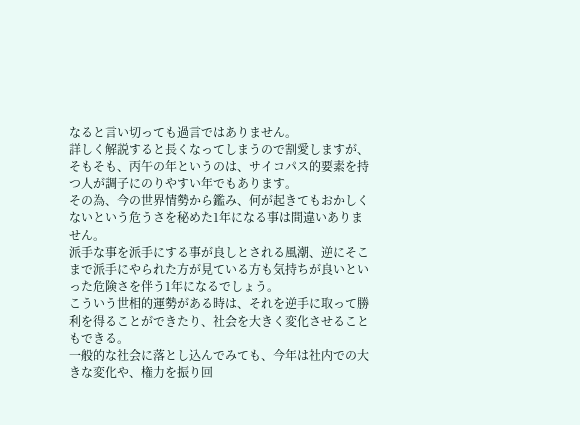なると言い切っても過言ではありません。
詳しく解説すると長くなってしまうので割愛しますが、そもそも、丙午の年というのは、サイコパス的要素を持つ人が調子にのりやすい年でもあります。
その為、今の世界情勢から鑑み、何が起きてもおかしくないという危うさを秘めた1年になる事は間違いありません。
派手な事を派手にする事が良しとされる風潮、逆にそこまで派手にやられた方が見ている方も気持ちが良いといった危険さを伴う1年になるでしょう。
こういう世相的運勢がある時は、それを逆手に取って勝利を得ることができたり、社会を大きく変化させることもできる。
一般的な社会に落とし込んでみても、今年は社内での大きな変化や、権力を振り回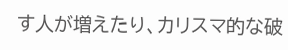す人が増えたり、カリスマ的な破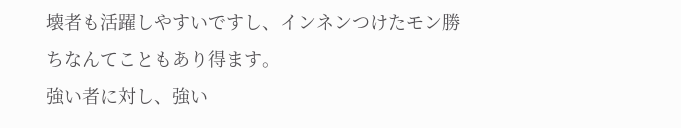壊者も活躍しやすいですし、インネンつけたモン勝ちなんてこともあり得ます。
強い者に対し、強い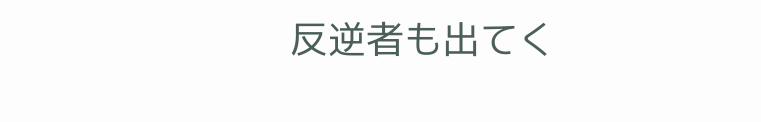反逆者も出てく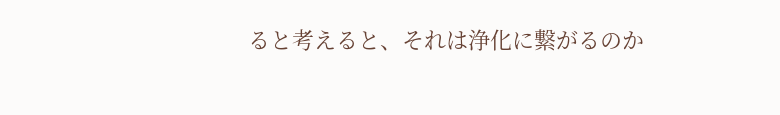ると考えると、それは浄化に繋がるのか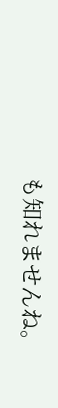も知れませんね。